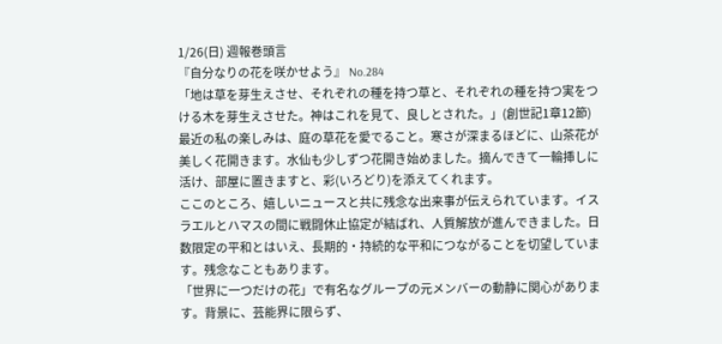1/26(日) 週報巻頭言
『自分なりの花を咲かせよう』 No.284
「地は草を芽生えさせ、それぞれの種を持つ草と、それぞれの種を持つ実をつける木を芽生えさせた。神はこれを見て、良しとされた。」(創世記1章12節)
最近の私の楽しみは、庭の草花を愛でること。寒さが深まるほどに、山茶花が美しく花開きます。水仙も少しずつ花開き始めました。摘んできて一輪挿しに活け、部屋に置きますと、彩(いろどり)を添えてくれます。
ここのところ、嬉しいニュースと共に残念な出来事が伝えられています。イスラエルとハマスの間に戦闘休止協定が結ばれ、人質解放が進んできました。日数限定の平和とはいえ、長期的・持続的な平和につながることを切望しています。残念なこともあります。
「世界に一つだけの花」で有名なグループの元メンバーの動静に関心があります。背景に、芸能界に限らず、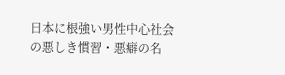日本に根強い男性中心社会の悪しき慣習・悪癖の名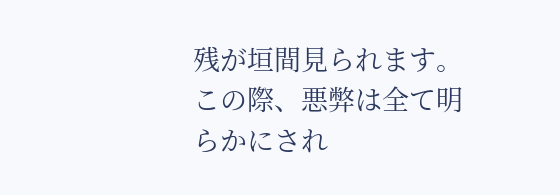残が垣間見られます。この際、悪弊は全て明らかにされ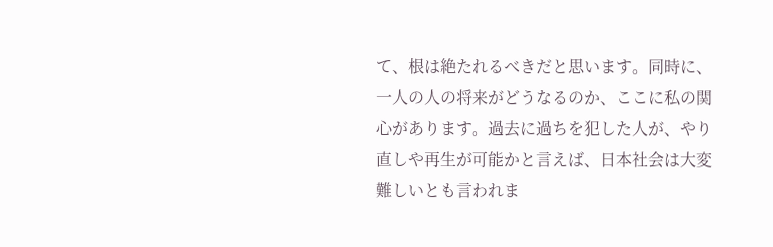て、根は絶たれるべきだと思います。同時に、一人の人の将来がどうなるのか、ここに私の関心があります。過去に過ちを犯した人が、やり直しや再生が可能かと言えば、日本社会は大変難しいとも言われま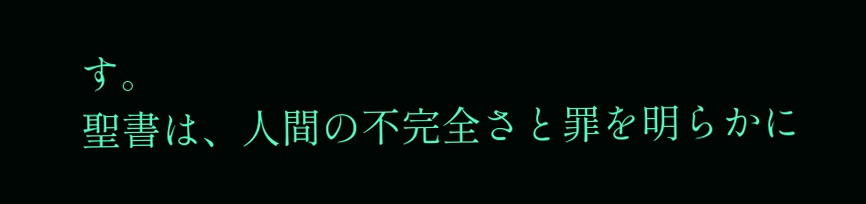す。
聖書は、人間の不完全さと罪を明らかに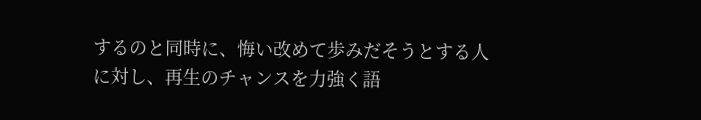するのと同時に、悔い改めて歩みだそうとする人に対し、再生のチャンスを力強く語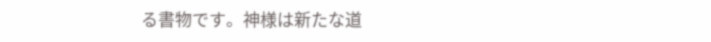る書物です。神様は新たな道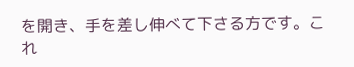を開き、手を差し伸べて下さる方です。これ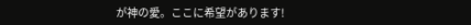が神の愛。ここに希望があります!